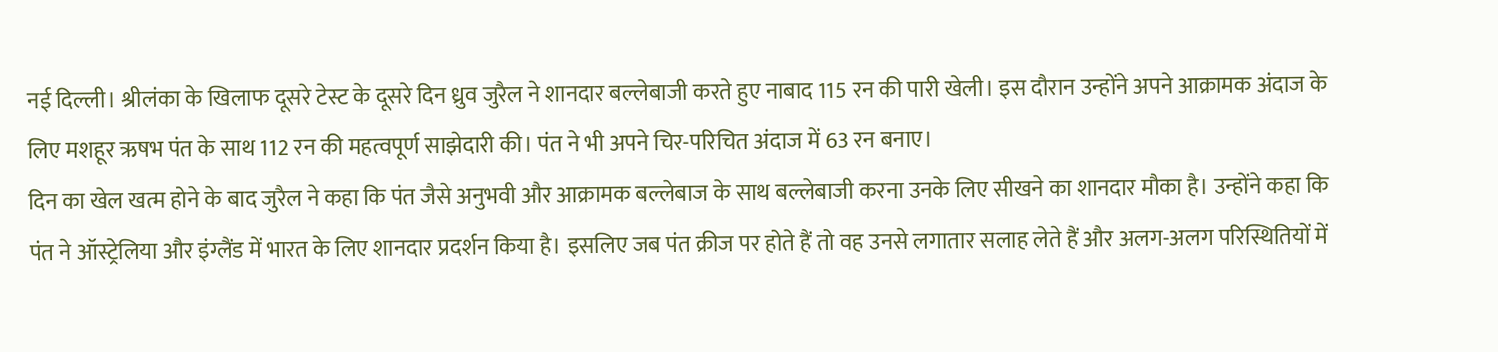नई दिल्ली। श्रीलंका के खिलाफ दूसरे टेस्ट के दूसरे दिन ध्रुव जुरैल ने शानदार बल्लेबाजी करते हुए नाबाद 115 रन की पारी खेली। इस दौरान उन्होंने अपने आक्रामक अंदाज के लिए मशहूर ऋषभ पंत के साथ 112 रन की महत्वपूर्ण साझेदारी की। पंत ने भी अपने चिर-परिचित अंदाज में 63 रन बनाए।
दिन का खेल खत्म होने के बाद जुरैल ने कहा कि पंत जैसे अनुभवी और आक्रामक बल्लेबाज के साथ बल्लेबाजी करना उनके लिए सीखने का शानदार मौका है। उन्होंने कहा कि पंत ने ऑस्ट्रेलिया और इंग्लैंड में भारत के लिए शानदार प्रदर्शन किया है। इसलिए जब पंत क्रीज पर होते हैं तो वह उनसे लगातार सलाह लेते हैं और अलग-अलग परिस्थितियों में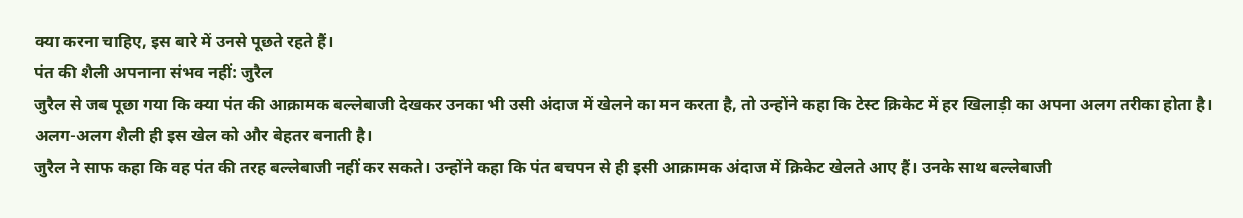क्या करना चाहिए, इस बारे में उनसे पूछते रहते हैं।
पंत की शैली अपनाना संभव नहीं: जुरैल
जुरैल से जब पूछा गया कि क्या पंत की आक्रामक बल्लेबाजी देखकर उनका भी उसी अंदाज में खेलने का मन करता है, तो उन्होंने कहा कि टेस्ट क्रिकेट में हर खिलाड़ी का अपना अलग तरीका होता है। अलग-अलग शैली ही इस खेल को और बेहतर बनाती है।
जुरैल ने साफ कहा कि वह पंत की तरह बल्लेबाजी नहीं कर सकते। उन्होंने कहा कि पंत बचपन से ही इसी आक्रामक अंदाज में क्रिकेट खेलते आए हैं। उनके साथ बल्लेबाजी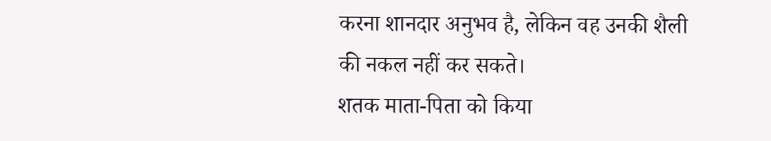करना शानदार अनुभव है, लेकिन वह उनकी शैली की नकल नहीं कर सकते।
शतक माता-पिता को किया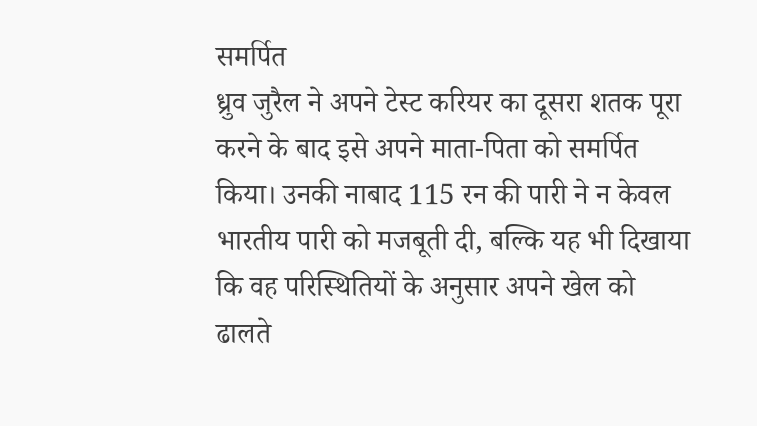समर्पित
ध्रुव जुरैल ने अपने टेस्ट करियर का दूसरा शतक पूरा करने के बाद इसे अपने माता-पिता को समर्पित किया। उनकी नाबाद 115 रन की पारी ने न केवल भारतीय पारी को मजबूती दी, बल्कि यह भी दिखाया कि वह परिस्थितियों के अनुसार अपने खेल को ढालते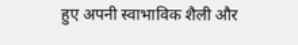हुए अपनी स्वाभाविक शैली और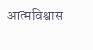आत्मविश्वास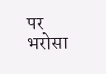पर भरोसा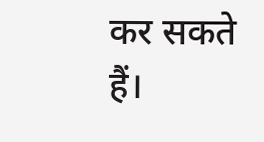कर सकते हैं।